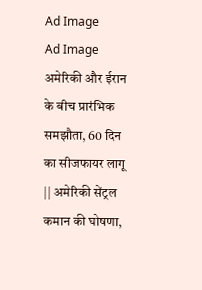Ad Image
Ad Image
अमेरिकी और ईरान के बीच प्रारंभिक समझौता, 60 दिन का सीजफायर लागू || अमेरिकी सेंट्रल कमान की घोषणा,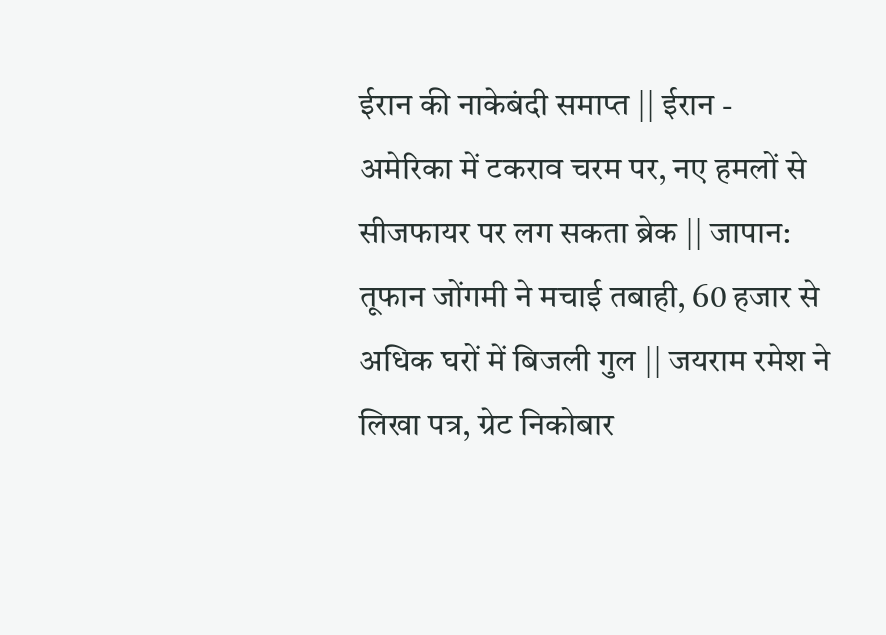ईरान की नाकेबंदी समाप्त || ईरान - अमेरिका में टकराव चरम पर, नए हमलों से सीजफायर पर लग सकता ब्रेक || जापान: तूफान जोंगमी ने मचाई तबाही, 60 हजार से अधिक घरों में बिजली गुल || जयराम रमेश ने लिखा पत्र, ग्रेट निकोबार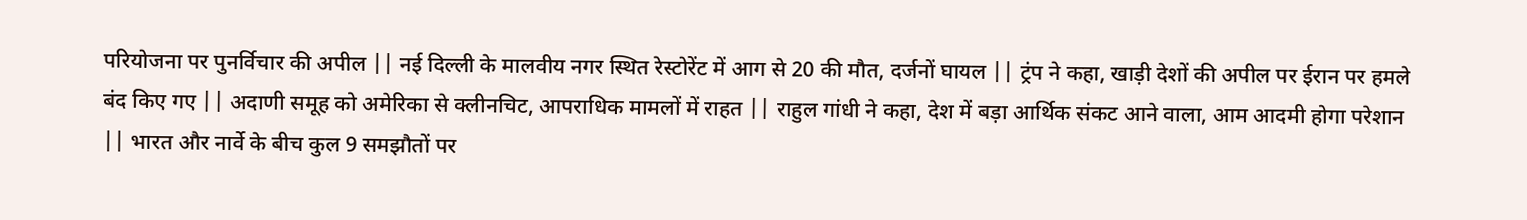परियोजना पर पुनर्विचार की अपील || नई दिल्ली के मालवीय नगर स्थित रेस्टोरेंट में आग से 20 की मौत, दर्जनों घायल || ट्रंप ने कहा, खाड़ी देशों की अपील पर ईरान पर हमले बंद किए गए || अदाणी समूह को अमेरिका से क्लीनचिट, आपराधिक मामलों में राहत || राहुल गांधी ने कहा, देश में बड़ा आर्थिक संकट आने वाला, आम आदमी होगा परेशान || भारत और नार्वे के बीच कुल 9 समझौतों पर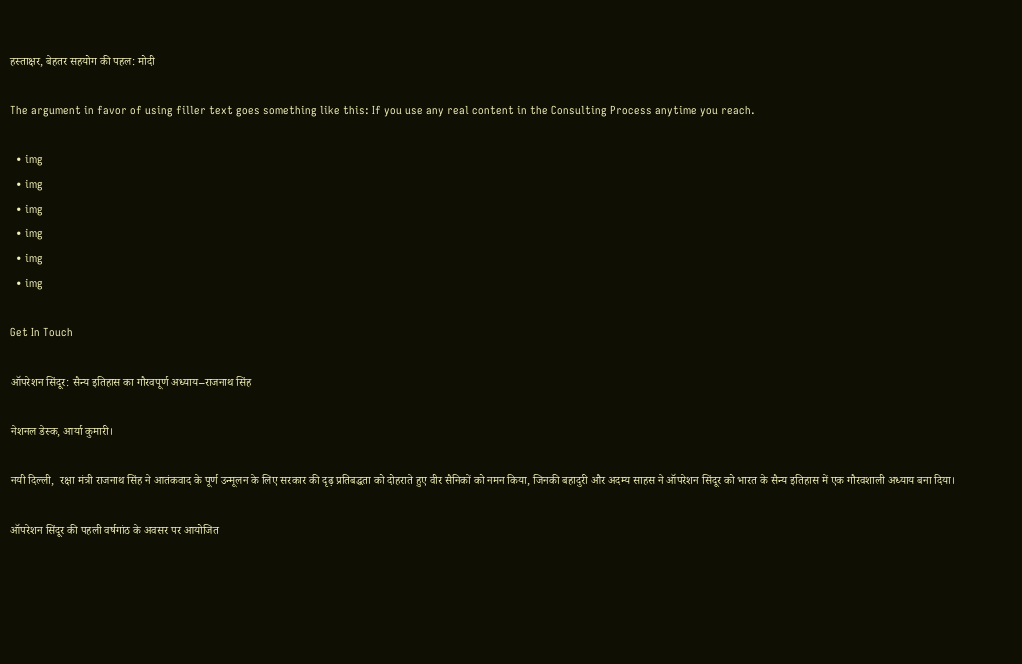हस्ताक्षर, बेहतर सहयोग की पहल: मोदी

The argument in favor of using filler text goes something like this: If you use any real content in the Consulting Process anytime you reach.

  • img
  • img
  • img
  • img
  • img
  • img

Get In Touch

ऑपरेशन सिंदूर: सैन्य इतिहास का गौरवपूर्ण अध्याय–राजनाथ सिंह

नेशनल डेस्क, आर्या कुमारी।

नयी दिल्ली,  रक्षा मंत्री राजनाथ सिंह ने आतंकवाद के पूर्ण उन्मूलन के लिए सरकार की दृढ़ प्रतिबद्धता को दोहराते हुए वीर सैनिकों को नमन किया, जिनकी बहादुरी और अदम्य साहस ने ऑपरेशन सिंदूर को भारत के सैन्य इतिहास में एक गौरवशाली अध्याय बना दिया।

ऑपरेशन सिंदूर की पहली वर्षगांठ के अवसर पर आयोजित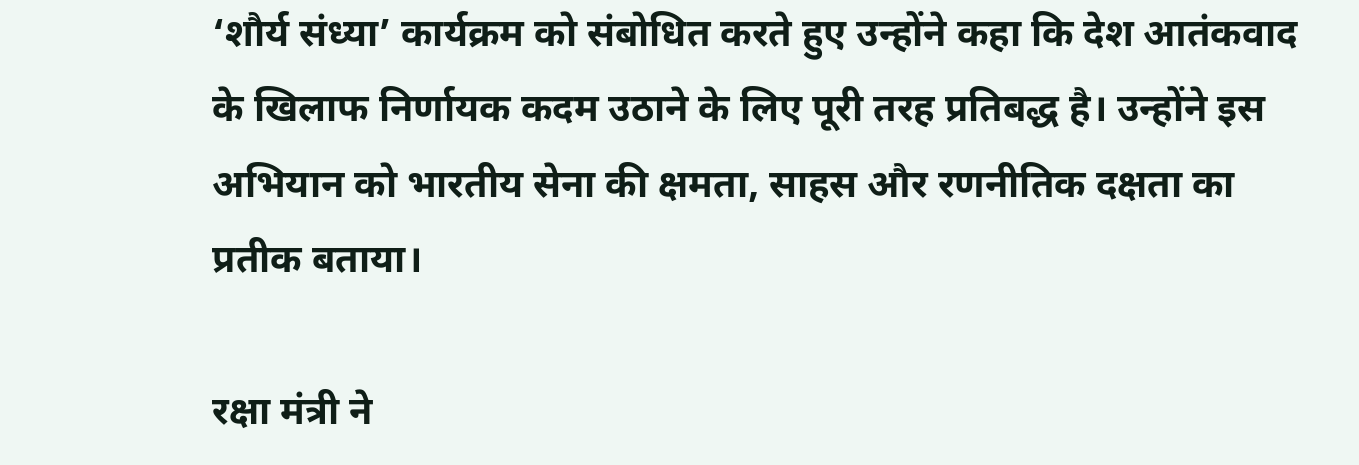‘शौर्य संध्या’ कार्यक्रम को संबोधित करते हुए उन्होंने कहा कि देश आतंकवाद के खिलाफ निर्णायक कदम उठाने के लिए पूरी तरह प्रतिबद्ध है। उन्होंने इस अभियान को भारतीय सेना की क्षमता, साहस और रणनीतिक दक्षता का प्रतीक बताया।

रक्षा मंत्री ने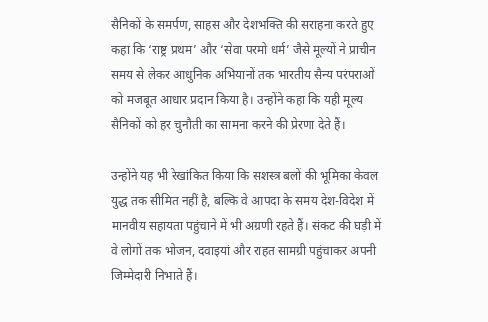सैनिकों के समर्पण, साहस और देशभक्ति की सराहना करते हुए कहा कि ‘राष्ट्र प्रथम’ और ‘सेवा परमो धर्म’ जैसे मूल्यों ने प्राचीन समय से लेकर आधुनिक अभियानों तक भारतीय सैन्य परंपराओं को मजबूत आधार प्रदान किया है। उन्होंने कहा कि यही मूल्य सैनिकों को हर चुनौती का सामना करने की प्रेरणा देते हैं।

उन्होंने यह भी रेखांकित किया कि सशस्त्र बलों की भूमिका केवल युद्ध तक सीमित नहीं है, बल्कि वे आपदा के समय देश-विदेश में मानवीय सहायता पहुंचाने में भी अग्रणी रहते हैं। संकट की घड़ी में वे लोगों तक भोजन, दवाइयां और राहत सामग्री पहुंचाकर अपनी जिम्मेदारी निभाते हैं।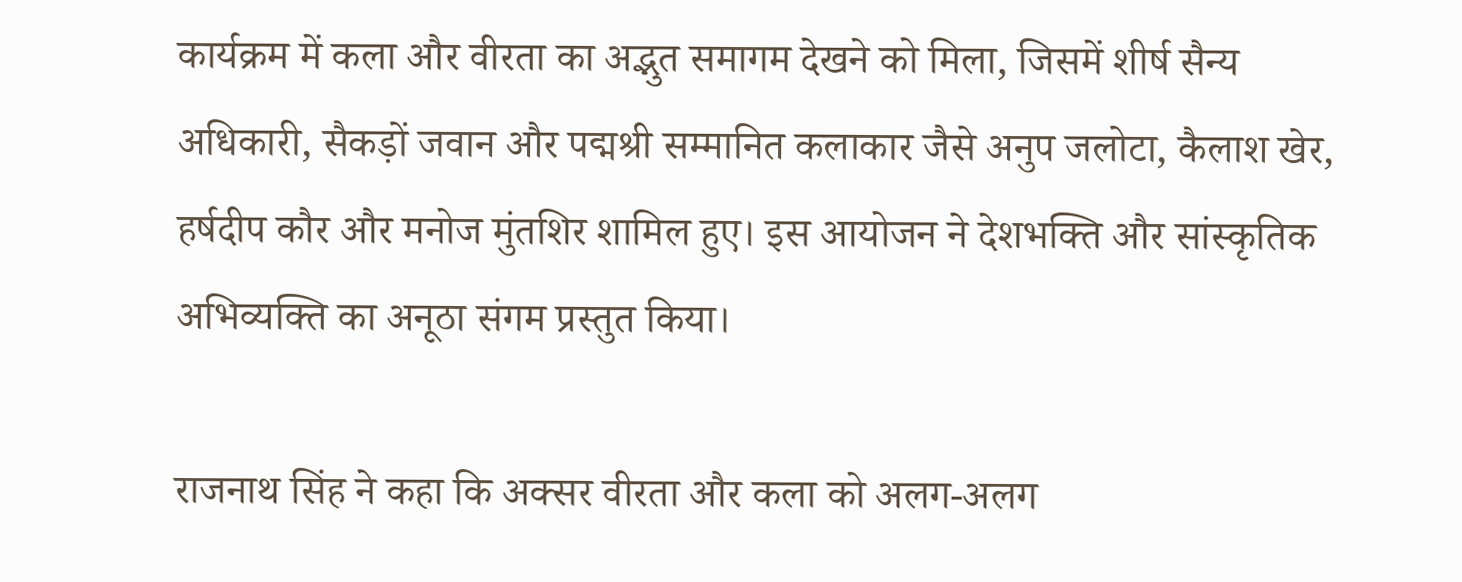कार्यक्रम में कला और वीरता का अद्भुत समागम देखने को मिला, जिसमें शीर्ष सैन्य अधिकारी, सैकड़ों जवान और पद्मश्री सम्मानित कलाकार जैसे अनुप जलोटा, कैलाश खेर, हर्षदीप कौर और मनोज मुंतशिर शामिल हुए। इस आयोजन ने देशभक्ति और सांस्कृतिक अभिव्यक्ति का अनूठा संगम प्रस्तुत किया।

राजनाथ सिंह ने कहा कि अक्सर वीरता और कला को अलग-अलग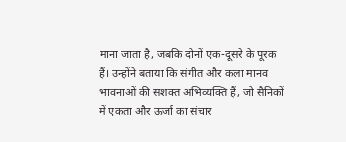माना जाता है, जबकि दोनों एक-दूसरे के पूरक हैं। उन्होंने बताया कि संगीत और कला मानव भावनाओं की सशक्त अभिव्यक्ति हैं, जो सैनिकों में एकता और ऊर्जा का संचार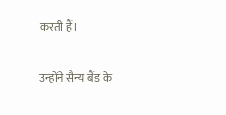करती हैं।

उन्होंने सैन्य बैंड के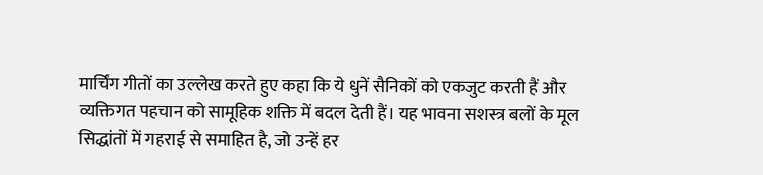मार्चिंग गीतों का उल्लेख करते हुए कहा कि ये धुनें सैनिकों को एकजुट करती हैं और व्यक्तिगत पहचान को सामूहिक शक्ति में बदल देती हैं। यह भावना सशस्त्र बलों के मूल सिद्धांतों में गहराई से समाहित है, जो उन्हें हर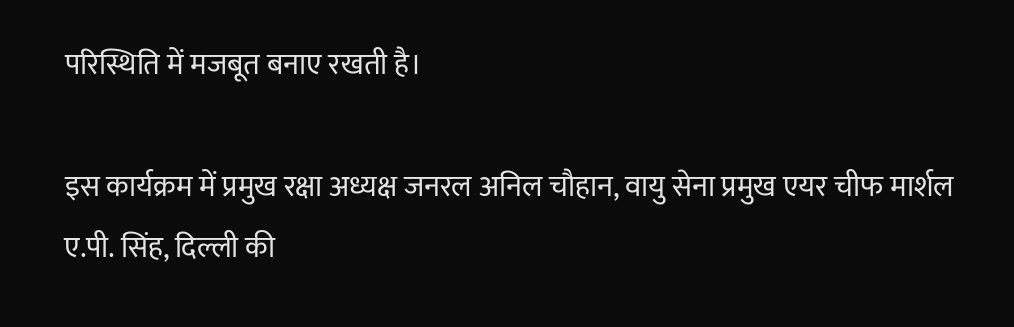परिस्थिति में मजबूत बनाए रखती है।

इस कार्यक्रम में प्रमुख रक्षा अध्यक्ष जनरल अनिल चौहान, वायु सेना प्रमुख एयर चीफ मार्शल ए.पी. सिंह, दिल्ली की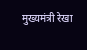मुख्यमंत्री रेखा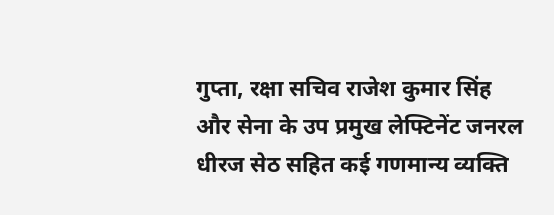गुप्ता, रक्षा सचिव राजेश कुमार सिंह और सेना के उप प्रमुख लेफ्टिनेंट जनरल धीरज सेठ सहित कई गणमान्य व्यक्ति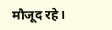मौजूद रहे।